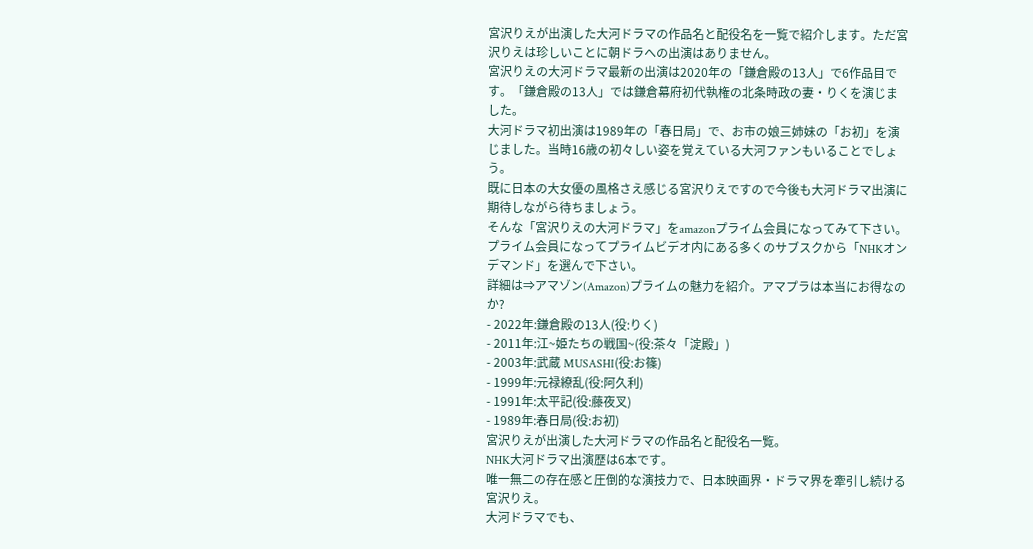宮沢りえが出演した大河ドラマの作品名と配役名を一覧で紹介します。ただ宮沢りえは珍しいことに朝ドラへの出演はありません。
宮沢りえの大河ドラマ最新の出演は2020年の「鎌倉殿の13人」で6作品目です。「鎌倉殿の13人」では鎌倉幕府初代執権の北条時政の妻・りくを演じました。
大河ドラマ初出演は1989年の「春日局」で、お市の娘三姉妹の「お初」を演じました。当時16歳の初々しい姿を覚えている大河ファンもいることでしょう。
既に日本の大女優の風格さえ感じる宮沢りえですので今後も大河ドラマ出演に期待しながら待ちましょう。
そんな「宮沢りえの大河ドラマ」をamazonプライム会員になってみて下さい。
プライム会員になってプライムビデオ内にある多くのサブスクから「NHKオンデマンド」を選んで下さい。
詳細は⇒アマゾン(Amazon)プライムの魅力を紹介。アマプラは本当にお得なのか?
- 2022年:鎌倉殿の13人(役:りく)
- 2011年:江~姫たちの戦国~(役:茶々「淀殿」)
- 2003年:武蔵 MUSASHI(役:お篠)
- 1999年:元禄繚乱(役:阿久利)
- 1991年:太平記(役:藤夜叉)
- 1989年:春日局(役:お初)
宮沢りえが出演した大河ドラマの作品名と配役名一覧。
NHK大河ドラマ出演歴は6本です。
唯一無二の存在感と圧倒的な演技力で、日本映画界・ドラマ界を牽引し続ける宮沢りえ。
大河ドラマでも、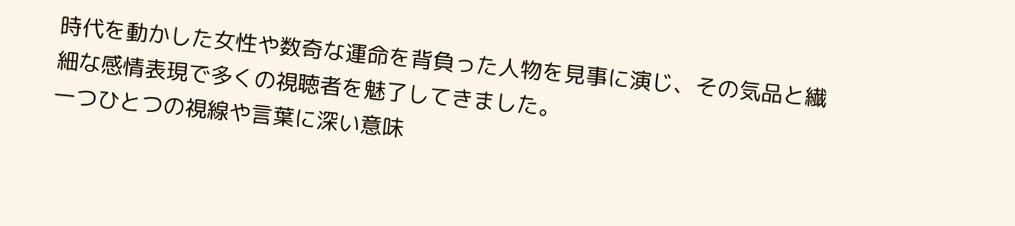時代を動かした女性や数奇な運命を背負った人物を見事に演じ、その気品と繊細な感情表現で多くの視聴者を魅了してきました。
一つひとつの視線や言葉に深い意味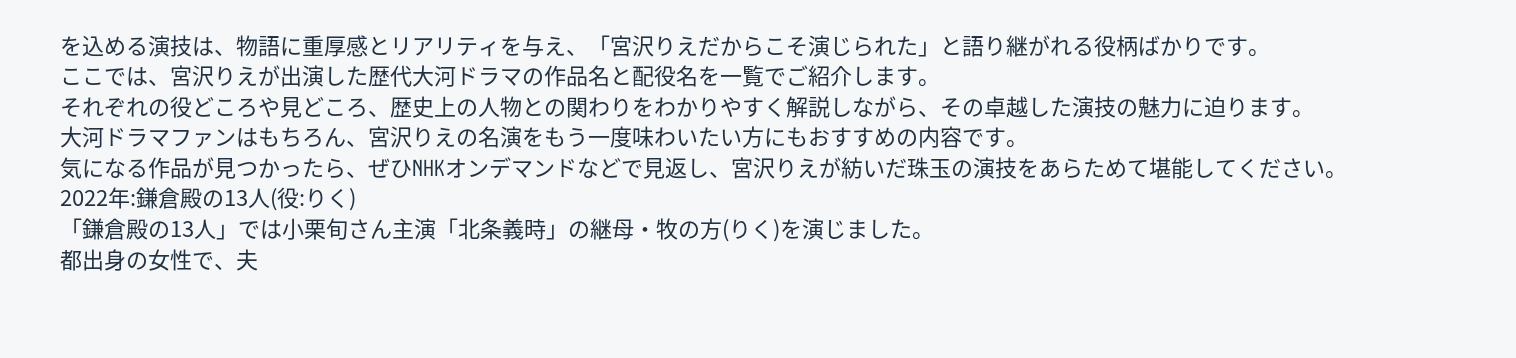を込める演技は、物語に重厚感とリアリティを与え、「宮沢りえだからこそ演じられた」と語り継がれる役柄ばかりです。
ここでは、宮沢りえが出演した歴代大河ドラマの作品名と配役名を一覧でご紹介します。
それぞれの役どころや見どころ、歴史上の人物との関わりをわかりやすく解説しながら、その卓越した演技の魅力に迫ります。
大河ドラマファンはもちろん、宮沢りえの名演をもう一度味わいたい方にもおすすめの内容です。
気になる作品が見つかったら、ぜひNHKオンデマンドなどで見返し、宮沢りえが紡いだ珠玉の演技をあらためて堪能してください。
2022年:鎌倉殿の13人(役:りく)
「鎌倉殿の13人」では小栗旬さん主演「北条義時」の継母・牧の方(りく)を演じました。
都出身の女性で、夫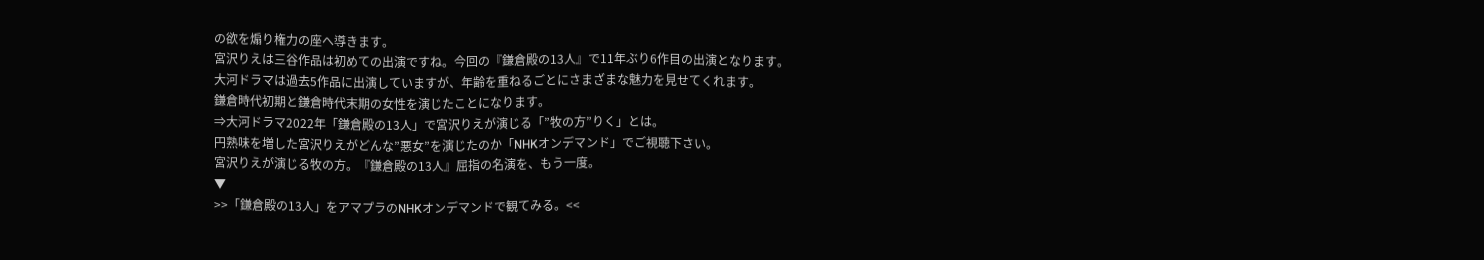の欲を煽り権力の座へ導きます。
宮沢りえは三谷作品は初めての出演ですね。今回の『鎌倉殿の13人』で11年ぶり6作目の出演となります。
大河ドラマは過去5作品に出演していますが、年齢を重ねるごとにさまざまな魅力を見せてくれます。
鎌倉時代初期と鎌倉時代末期の女性を演じたことになります。
⇒大河ドラマ2022年「鎌倉殿の13人」で宮沢りえが演じる「”牧の方”りく」とは。
円熟味を増した宮沢りえがどんな”悪女”を演じたのか「NHKオンデマンド」でご視聴下さい。
宮沢りえが演じる牧の方。『鎌倉殿の13人』屈指の名演を、もう一度。
▼
>>「鎌倉殿の13人」をアマプラのNHKオンデマンドで観てみる。<<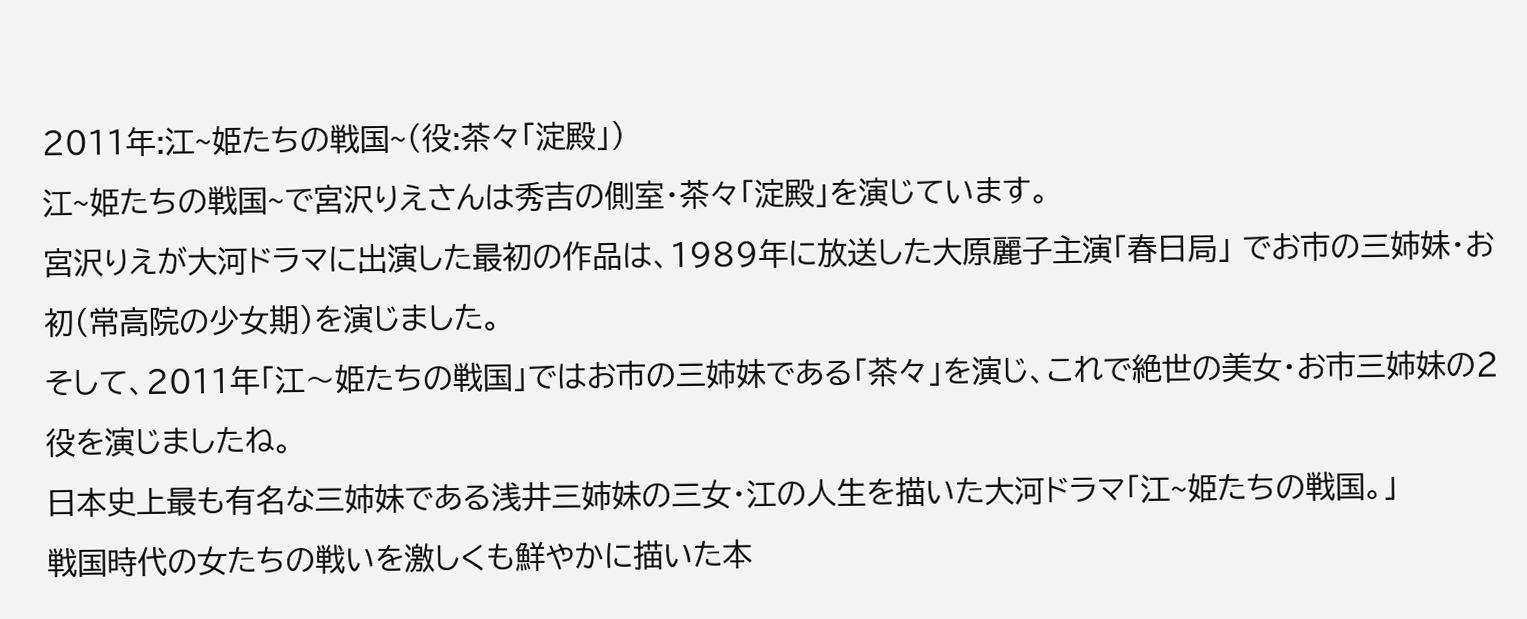2011年:江~姫たちの戦国~(役:茶々「淀殿」)
江~姫たちの戦国~で宮沢りえさんは秀吉の側室・茶々「淀殿」を演じています。
宮沢りえが大河ドラマに出演した最初の作品は、1989年に放送した大原麗子主演「春日局」 でお市の三姉妹・お初(常高院の少女期)を演じました。
そして、2011年「江〜姫たちの戦国」ではお市の三姉妹である「茶々」を演じ、これで絶世の美女・お市三姉妹の2役を演じましたね。
日本史上最も有名な三姉妹である浅井三姉妹の三女・江の人生を描いた大河ドラマ「江~姫たちの戦国。」
戦国時代の女たちの戦いを激しくも鮮やかに描いた本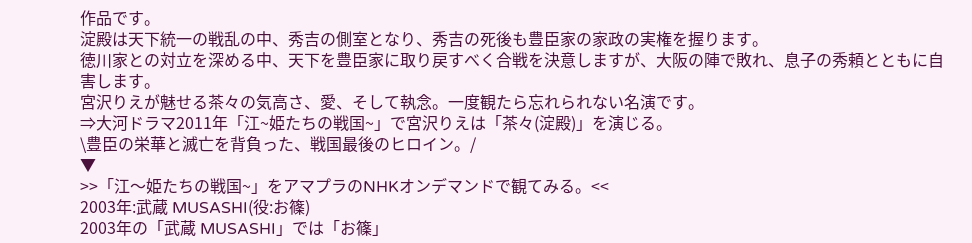作品です。
淀殿は天下統一の戦乱の中、秀吉の側室となり、秀吉の死後も豊臣家の家政の実権を握ります。
徳川家との対立を深める中、天下を豊臣家に取り戻すべく合戦を決意しますが、大阪の陣で敗れ、息子の秀頼とともに自害します。
宮沢りえが魅せる茶々の気高さ、愛、そして執念。一度観たら忘れられない名演です。
⇒大河ドラマ2011年「江~姫たちの戦国~」で宮沢りえは「茶々(淀殿)」を演じる。
\豊臣の栄華と滅亡を背負った、戦国最後のヒロイン。/
▼
>>「江〜姫たちの戦国~」をアマプラのNHKオンデマンドで観てみる。<<
2003年:武蔵 MUSASHI(役:お篠)
2003年の「武蔵 MUSASHI」では「お篠」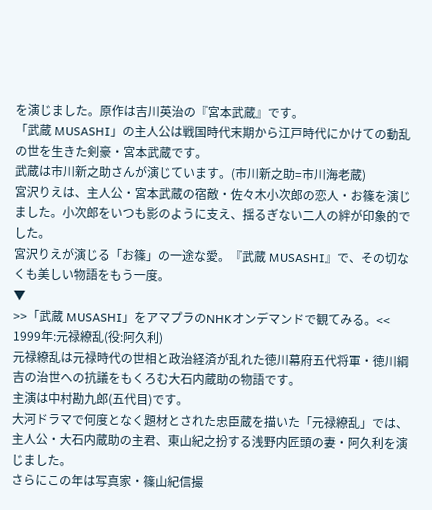を演じました。原作は吉川英治の『宮本武蔵』です。
「武蔵 MUSASHI」の主人公は戦国時代末期から江戸時代にかけての動乱の世を生きた剣豪・宮本武蔵です。
武蔵は市川新之助さんが演じています。(市川新之助=市川海老蔵)
宮沢りえは、主人公・宮本武蔵の宿敵・佐々木小次郎の恋人・お篠を演じました。小次郎をいつも影のように支え、揺るぎない二人の絆が印象的でした。
宮沢りえが演じる「お篠」の一途な愛。『武蔵 MUSASHI』で、その切なくも美しい物語をもう一度。
▼
>>「武蔵 MUSASHI」をアマプラのNHKオンデマンドで観てみる。<<
1999年:元禄繚乱(役:阿久利)
元禄繚乱は元禄時代の世相と政治経済が乱れた徳川幕府五代将軍・徳川綱吉の治世への抗議をもくろむ大石内蔵助の物語です。
主演は中村勘九郎(五代目)です。
大河ドラマで何度となく題材とされた忠臣蔵を描いた「元禄繚乱」では、主人公・大石内蔵助の主君、東山紀之扮する浅野内匠頭の妻・阿久利を演じました。
さらにこの年は写真家・篠山紀信撮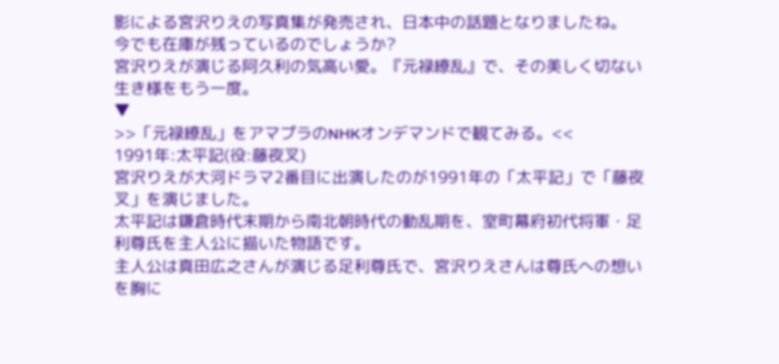影による宮沢りえの写真集が発売され、日本中の話題となりましたね。
今でも在庫が残っているのでしょうか?
宮沢りえが演じる阿久利の気高い愛。『元禄繚乱』で、その美しく切ない生き様をもう一度。
▼
>>「元禄繚乱」をアマプラのNHKオンデマンドで観てみる。<<
1991年:太平記(役:藤夜叉)
宮沢りえが大河ドラマ2番目に出演したのが1991年の「太平記」で「藤夜叉」を演じました。
太平記は鎌倉時代末期から南北朝時代の動乱期を、室町幕府初代将軍・足利尊氏を主人公に描いた物語です。
主人公は真田広之さんが演じる足利尊氏で、宮沢りえさんは尊氏への想いを胸に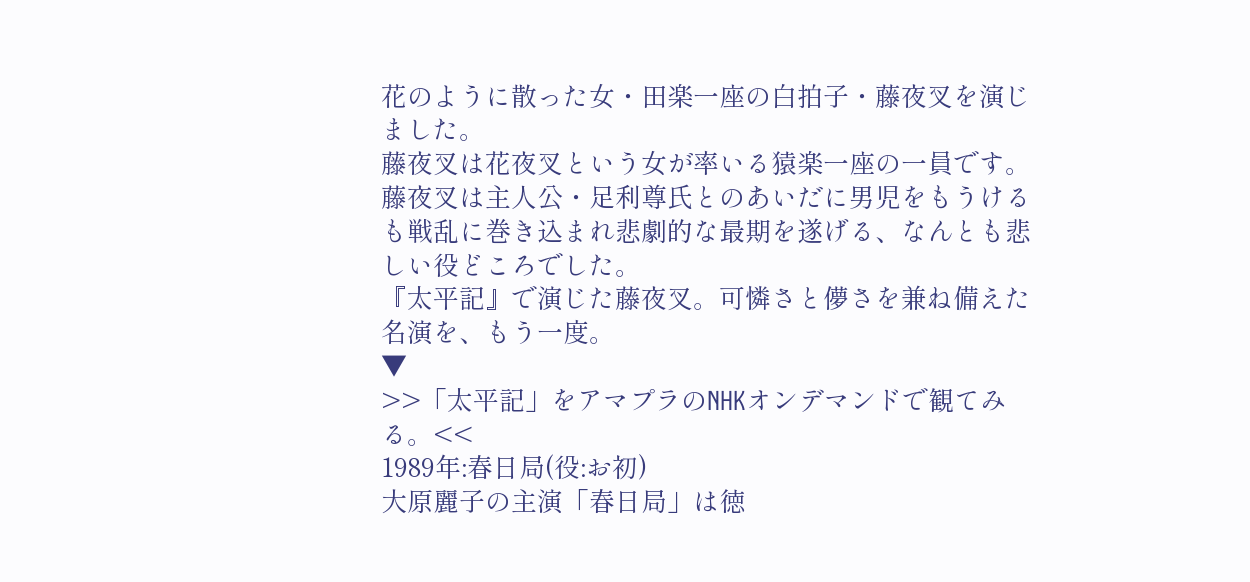花のように散った女・田楽一座の白拍子・藤夜叉を演じました。
藤夜叉は花夜叉という女が率いる猿楽一座の一員です。
藤夜叉は主人公・足利尊氏とのあいだに男児をもうけるも戦乱に巻き込まれ悲劇的な最期を遂げる、なんとも悲しい役どころでした。
『太平記』で演じた藤夜叉。可憐さと儚さを兼ね備えた名演を、もう一度。
▼
>>「太平記」をアマプラのNHKオンデマンドで観てみる。<<
1989年:春日局(役:お初)
大原麗子の主演「春日局」は徳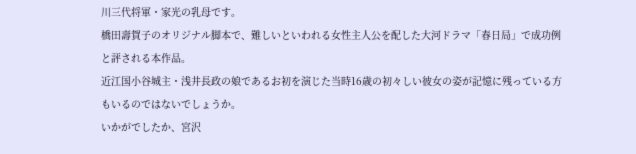川三代将軍・家光の乳母です。
橋田壽賀子のオリジナル脚本で、難しいといわれる女性主人公を配した大河ドラマ「春日局」で成功例と評される本作品。
近江国小谷城主・浅井長政の娘であるお初を演じた当時16歳の初々しい彼女の姿が記憶に残っている方もいるのではないでしょうか。
いかがでしたか、宮沢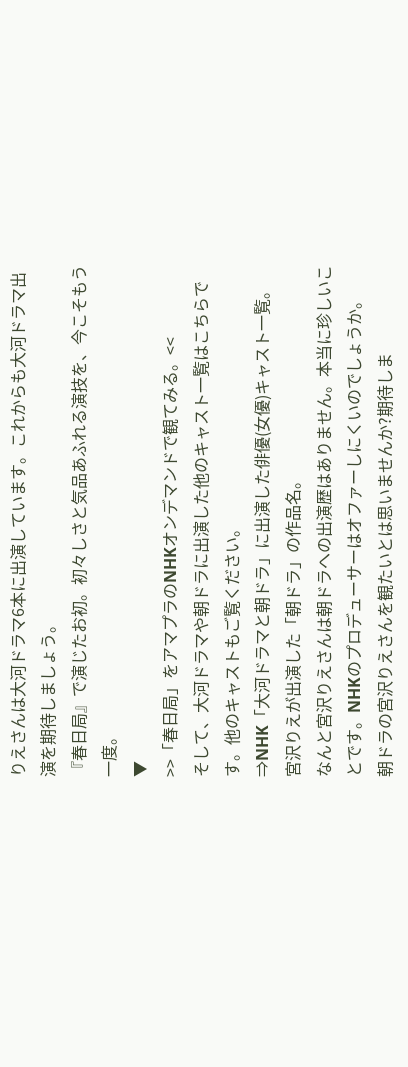りえさんは大河ドラマ6本に出演しています。これからも大河ドラマ出演を期待しましょう。
『春日局』で演じたお初。初々しさと気品あふれる演技を、今こそもう一度。
▼
>>「春日局」をアマプラのNHKオンデマンドで観てみる。<<
そして、大河ドラマや朝ドラに出演した他のキャスト一覧はこちらです。他のキャストもご覧ください。
⇒NHK「大河ドラマと朝ドラ」に出演した俳優(女優)キャスト一覧。
宮沢りえが出演した「朝ドラ」の作品名。
なんと宮沢りえさんは朝ドラへの出演歴はありません。本当に珍しいことです。NHKのプロデューサーはオファーしにくいのでしょうか。
朝ドラの宮沢りえさんを観たいとは思いませんか?期待しま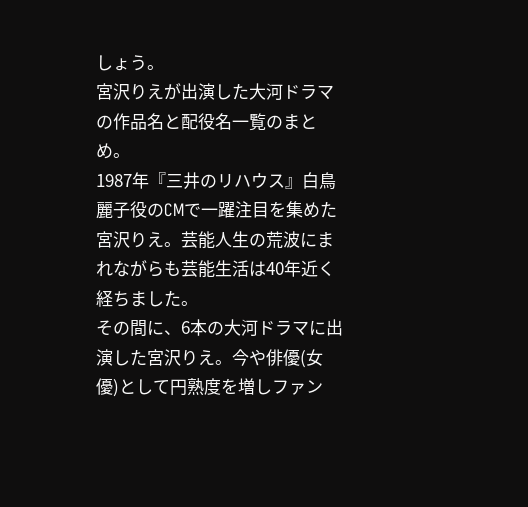しょう。
宮沢りえが出演した大河ドラマの作品名と配役名一覧のまとめ。
1987年『三井のリハウス』白鳥麗子役のCMで一躍注目を集めた宮沢りえ。芸能人生の荒波にまれながらも芸能生活は40年近く経ちました。
その間に、6本の大河ドラマに出演した宮沢りえ。今や俳優(女優)として円熟度を増しファン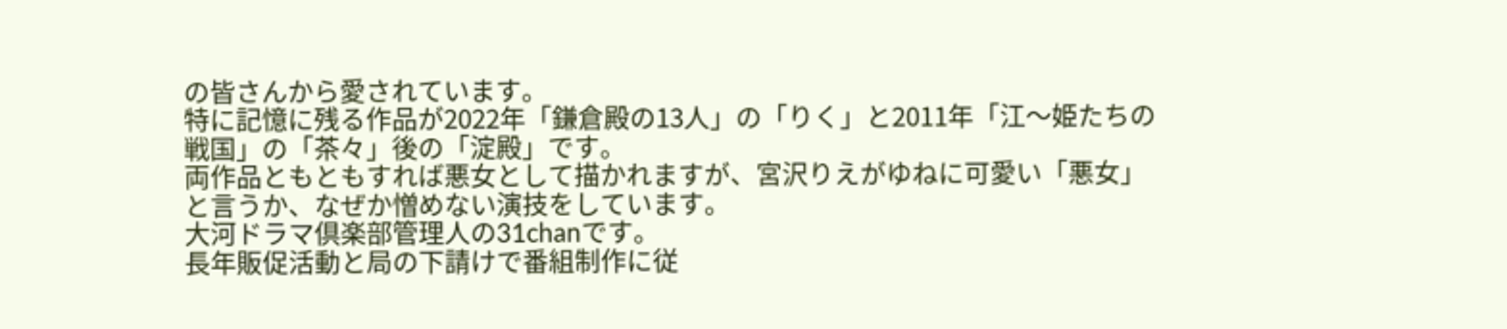の皆さんから愛されています。
特に記憶に残る作品が2022年「鎌倉殿の13人」の「りく」と2011年「江〜姫たちの戦国」の「茶々」後の「淀殿」です。
両作品ともともすれば悪女として描かれますが、宮沢りえがゆねに可愛い「悪女」と言うか、なぜか憎めない演技をしています。
大河ドラマ倶楽部管理人の31chanです。
長年販促活動と局の下請けで番組制作に従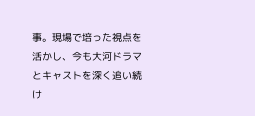事。現場で培った視点を活かし、今も大河ドラマとキャストを深く追い続け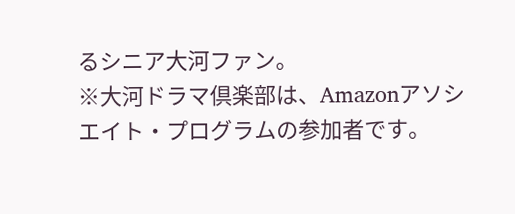るシニア大河ファン。
※大河ドラマ倶楽部は、Amazonアソシエイト・プログラムの参加者です。